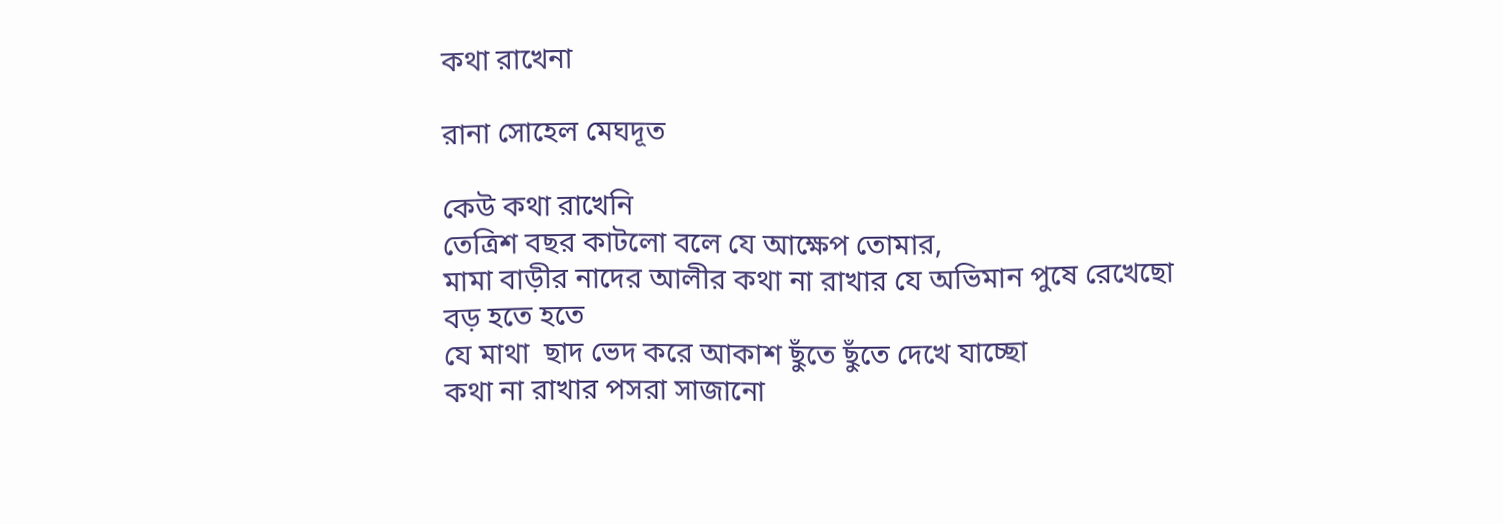কথা রাখেনা

রানা সোহেল মেঘদূত

কেউ কথা রাখেনি
তেত্রিশ বছর কাটলো বলে যে আক্ষেপ তোমার,
মামা বাড়ীর নাদের আলীর কথা না রাখার যে অভিমান পুষে রেখেছো
বড় হতে হতে
যে মাথা  ছাদ ভেদ করে আকাশ ছুঁতে ছুঁতে দেখে যাচ্ছো
কথা না রাখার পসরা সাজানো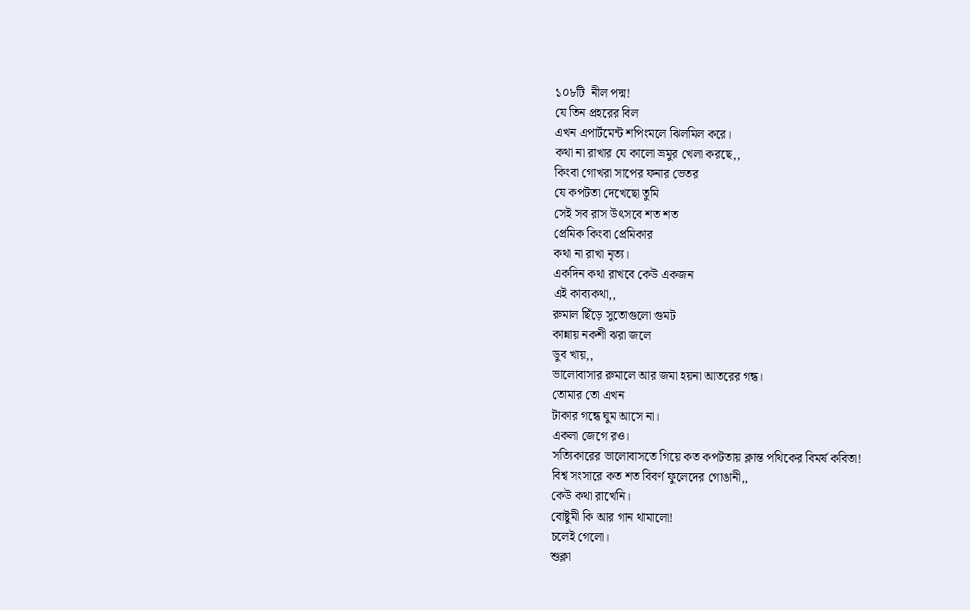১০৮টি  নীল পদ্ম!
যে তিন প্রহরের বিল
এখন এপার্টমেন্ট শপিংমলে ঝিলমিল করে।
কথা না রাখার যে কালো ভ্রমুর খেলা করছে,,
কিংবা গোখরা সাপের ফনার ভেতর
যে কপটতা দেখেছো তুমি
সেই সব রাস উৎসবে শত শত
প্রেমিক কিংবা প্রেমিকার
কথা না রাখা নৃত্য।
একদিন কথা রাখবে কেউ একজন
এই কাব্যকথা,,
রুমাল ছিঁড়ে সুতোগুলো গুমট
কান্নায় নকশী ঝরা জলে
ডুব খায়,,
ভালোবাসার রুমালে আর জমা হয়না আতরের গন্ধ।
তোমার তো এখন
টাকার গন্ধে ঘুম আসে না।
একলা জেগে রও।
সত্যিকারের ভালোবাসতে গিয়ে কত কপটতায় ক্লান্ত পথিকের বিমর্ষ কবিতা!
বিশ্ব সংসারে কত শত বিবর্ণ ফুলেদের গোঙানী,,
কেউ কথা রাখেনি।
বোষ্টুমী কি আর গান থামালো!
চলেই গেলো।
শুক্লা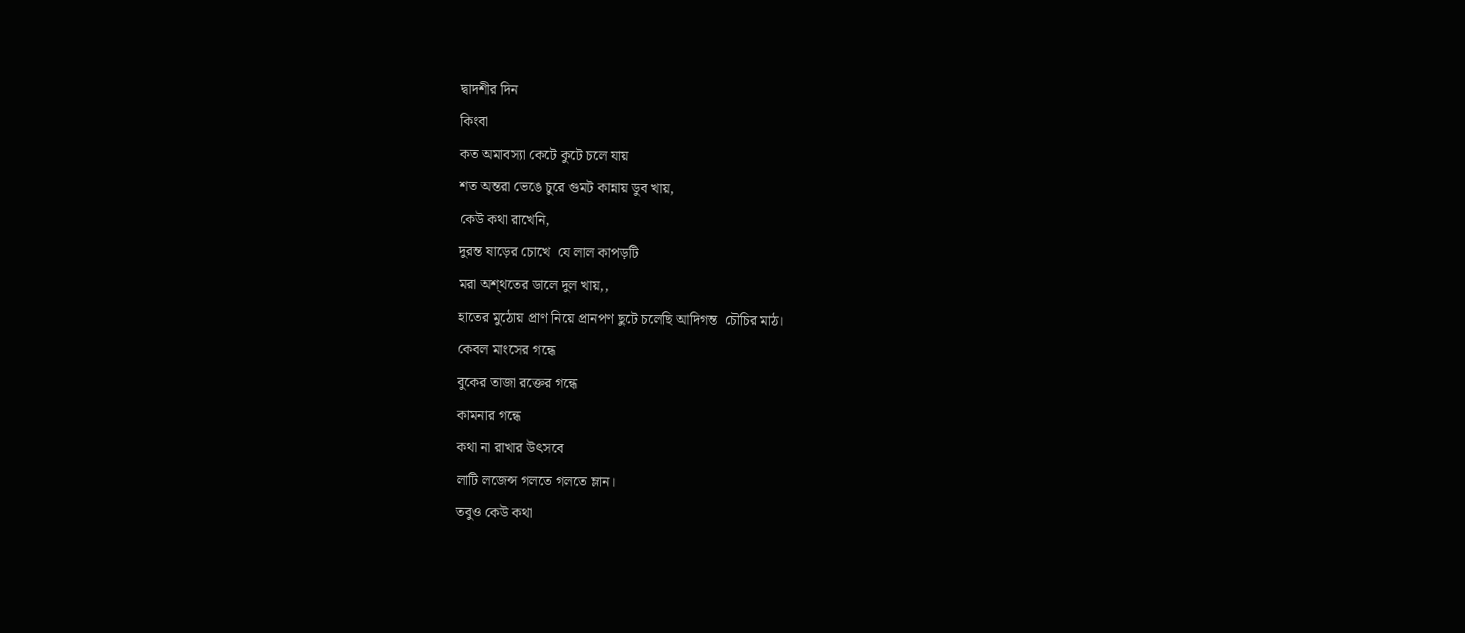দ্বাদশীর দিন
কিংবা
কত অমাবস্যা কেটে কুটে চলে যায়
শত অন্তরা ভেঙে চুরে গুমট কান্নায় ডুব খায়,
কেউ কথা রাখেনি,
দুরন্ত ষাড়ের চোখে  যে লাল কাপড়টি
মরা অশ্থতের ডালে দুল খায়,,
হাতের মুঠোয় প্রাণ নিয়ে প্রানপণ ছুটে চলেছি আদিগন্ত  চৌচির মাঠ।
কেবল মাংসের গন্ধে
বুকের তাজা রক্তের গন্ধে
কামনার গন্ধে
কথা না রাখার উৎসবে
লাটি লজেন্স গলতে গলতে ম্লান।
তবুও কেউ কথা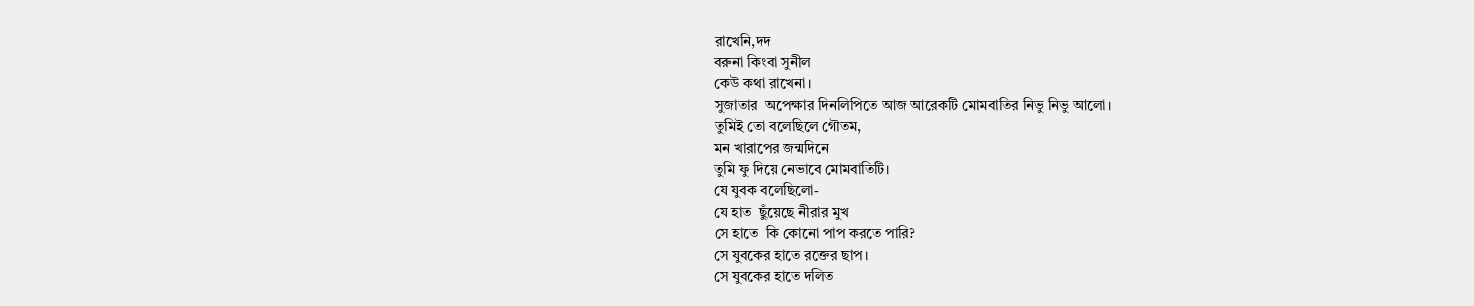রাখেনি,দদ
বরুনা কিংবা সুনীল
কেউ কথা রাখেনা।
সুজাতার  অপেক্ষার দিনলিপিতে আজ আরেকটি মোমবাতির নিভু নিভু আলো।
তুমিই তো বলেছিলে গৌতম,
মন খারাপের জন্মদিনে
তুমি ফু দিয়ে নেভাবে মোমবাতিটি।
যে যুবক বলেছিলো-
যে হাত  ছুঁয়েছে নীরার মুখ
সে হাতে  কি কোনো পাপ করতে পারি?
সে যুবকের হাতে রক্তের ছাপ।
সে যুবকের হাতে দলিত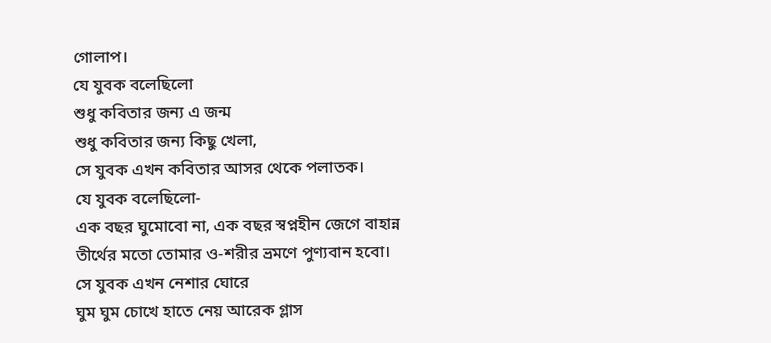গোলাপ।
যে যুবক বলেছিলো
শুধু কবিতার জন্য এ জন্ম
শুধু কবিতার জন্য কিছু খেলা,
সে যুবক এখন কবিতার আসর থেকে পলাতক।
যে যুবক বলেছিলো-
এক বছর ঘুমোবো না, এক বছর স্বপ্নহীন জেগে বাহান্ন তীর্থের মতো তোমার ও-শরীর ভ্রমণে পুণ্যবান হবো।
সে যুবক এখন নেশার ঘোরে
ঘুম ঘুম চোখে হাতে নেয় আরেক গ্লাস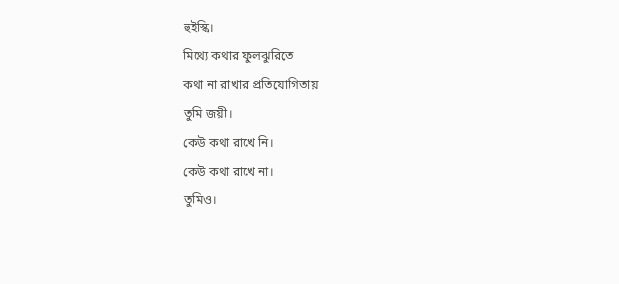হুইস্কি।
মিথ্যে কথার ফুলঝুরিতে
কথা না রাখার প্রতিযোগিতায়
তুমি জয়ী।
কেউ কথা রাখে নি।
কেউ কথা রাখে না।
তুমিও।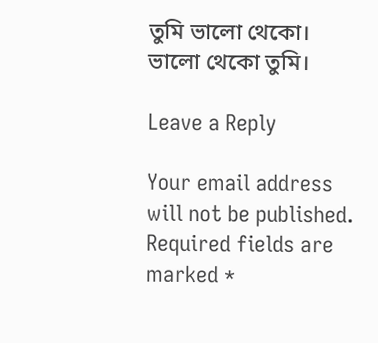তুমি ভালো থেকো।
ভালো থেকো তুমি।

Leave a Reply

Your email address will not be published. Required fields are marked *